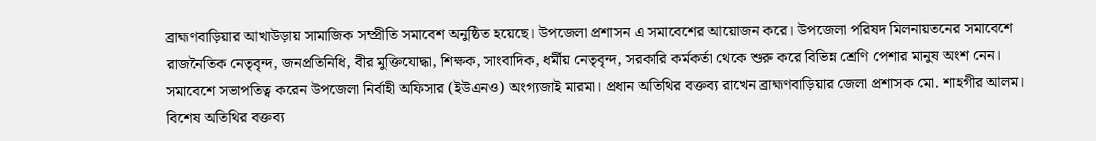ব্রাহ্মণবাড়িয়ার আখাউড়ায় সামাজিক সম্প্রীতি সমাবেশ অনুষ্ঠিত হয়েছে। উপজেলা প্রশাসন এ সমাবেশের আয়োজন করে। উপজেলা পরিষদ মিলনায়তনের সমাবেশে রাজনৈতিক নেতৃবৃন্দ, জনপ্রতিনিধি, বীর মুক্তিযোদ্ধা, শিক্ষক, সাংবাদিক, ধর্মীয় নেতৃবৃন্দ, সরকারি কর্মকর্তা থেকে শুরু করে বিভিন্ন শ্রেণি পেশার মানুষ অংশ নেন।
সমাবেশে সভাপতিত্ব করেন উপজেলা নির্বাহী অফিসার (ইউএনও) অংগ্যজাই মারমা। প্রধান অতিথির বক্তব্য রাখেন ব্রাহ্মণবাড়িয়ার জেলা প্রশাসক মো. শাহগীর আলম।
বিশেষ অতিথির বক্তব্য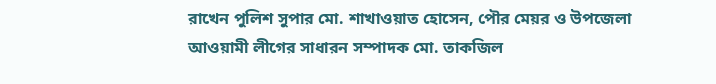রাখেন পুলিশ সুপার মো. শাখাওয়াত হোসেন, পৌর মেয়র ও উপজেলা আওয়ামী লীগের সাধারন সম্পাদক মো. তাকজিল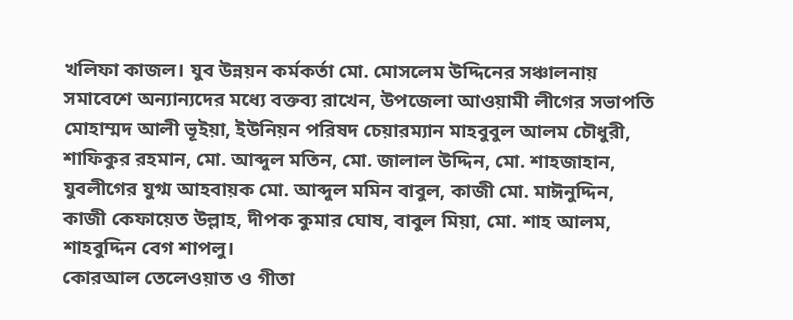খলিফা কাজল। যুব উন্নয়ন কর্মকর্তা মো. মোসলেম উদ্দিনের সঞ্চালনায় সমাবেশে অন্যান্যদের মধ্যে বক্তব্য রাখেন, উপজেলা আওয়ামী লীগের সভাপতি মোহাম্মদ আলী ভূইয়া, ইউনিয়ন পরিষদ চেয়ারম্যান মাহবুবুল আলম চৌধুরী, শাফিকুর রহমান, মো. আব্দুল মতিন, মো. জালাল উদ্দিন, মো. শাহজাহান, যুবলীগের যুগ্ম আহবায়ক মো. আব্দুল মমিন বাবুল, কাজী মো. মাঈনুদ্দিন, কাজী কেফায়েত উল্লাহ, দীপক কুমার ঘোষ, বাবুল মিয়া, মো. শাহ আলম, শাহবুদ্দিন বেগ শাপলু।
কোরআল তেলেওয়াত ও গীতা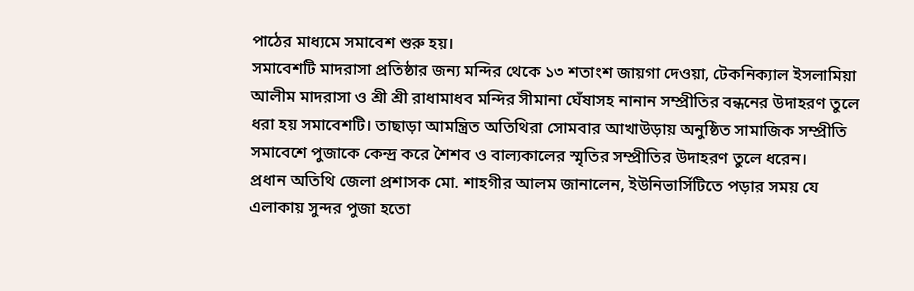পাঠের মাধ্যমে সমাবেশ শুরু হয়।
সমাবেশটি মাদরাসা প্রতিষ্ঠার জন্য মন্দির থেকে ১৩ শতাংশ জায়গা দেওয়া, টেকনিক্যাল ইসলামিয়া আলীম মাদরাসা ও শ্রী শ্রী রাধামাধব মন্দির সীমানা ঘেঁষাসহ নানান সম্প্রীতির বন্ধনের উদাহরণ তুলে ধরা হয় সমাবেশটি। তাছাড়া আমন্ত্রিত অতিথিরা সোমবার আখাউড়ায় অনুষ্ঠিত সামাজিক সম্প্রীতি সমাবেশে পুজাকে কেন্দ্র করে শৈশব ও বাল্যকালের স্মৃতির সম্প্রীতির উদাহরণ তুলে ধরেন।
প্রধান অতিথি জেলা প্রশাসক মো. শাহগীর আলম জানালেন, ইউনিভার্সিটিতে পড়ার সময় যে এলাকায় সুন্দর পুজা হতো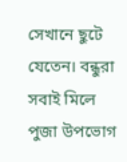সেখানে ছুটে যেতেন। বন্ধুরা সবাই মিলে পুজা উপভোগ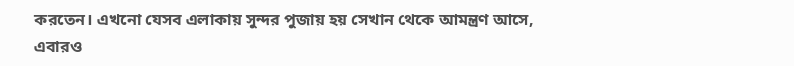করতেন। এখনো যেসব এলাকায় সুন্দর পুজায় হয় সেখান থেকে আমন্ত্রণ আসে, এবারও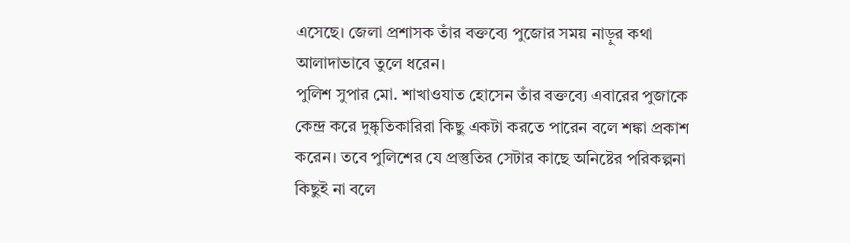এসেছে। জেলা প্রশাসক তাঁর বক্তব্যে পুজোর সময় নাড়ুর কথা আলাদাভাবে তুলে ধরেন।
পুলিশ সুপার মো. শাখাওযাত হোসেন তাঁর বক্তব্যে এবারের পুজাকে কেন্দ্র করে দুষ্কৃতিকারিরা কিছু একটা করতে পারেন বলে শঙ্কা প্রকাশ করেন। তবে পুলিশের যে প্রস্তুতির সেটার কাছে অনিষ্টের পরিকল্পনা কিছুই না বলে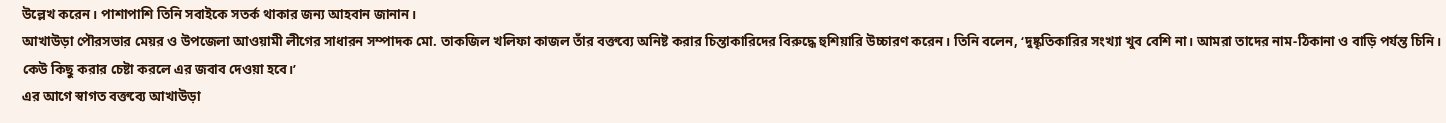উল্লেখ করেন। পাশাপাশি তিনি সবাইকে সতর্ক থাকার জন্য আহবান জানান।
আখাউড়া পৌরসভার মেয়র ও উপজেলা আওয়ামী লীগের সাধারন সম্পাদক মো. তাকজিল খলিফা কাজল তাঁর বক্তব্যে অনিষ্ট করার চিন্তাকারিদের বিরুদ্ধে হুশিয়ারি উচ্চারণ করেন। তিনি বলেন, ‘দুষ্কৃতিকারির সংখ্যা খুব বেশি না। আমরা তাদের নাম-ঠিকানা ও বাড়ি পর্যন্ত চিনি। কেউ কিছু করার চেষ্টা করলে এর জবাব দেওয়া হবে।’
এর আগে স্বাগত বক্তব্যে আখাউড়া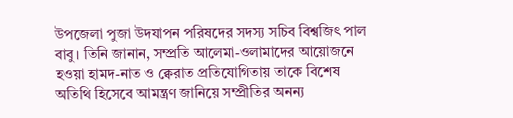উপজেলা পুজা উদযাপন পরিষদের সদস্য সচিব বিশ্বজিৎ পাল বাবু। তিনি জানান, সম্প্রতি আলেমা-ওলামাদের আয়োজনে হওয়া হামদ-নাত ও ক্বেরাত প্রতিযোগিতায় তাকে বিশেষ অতিথি হিসেবে আমন্ত্রণ জানিয়ে সম্প্রীতির অনন্য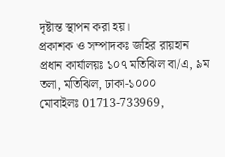দৃষ্টান্ত স্থাপন করা হয়।
প্রকাশক ও সম্পাদকঃ জহির রায়হান
প্রধান কার্যালয়ঃ ১০৭ মতিঝিল বা/এ, ৯ম তলা, মতিঝিল, ঢাকা-১০০০
মোবাইলঃ 01713-733969,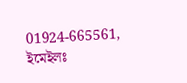01924-665561, ইমেইলঃ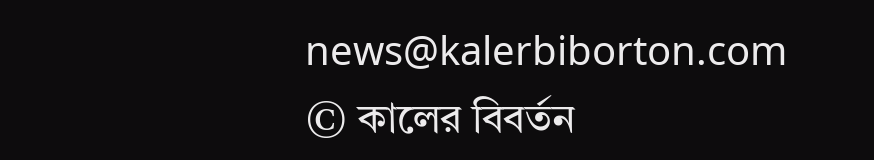news@kalerbiborton.com
© কালের বিবর্তন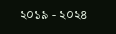২০১৯ - ২০২৪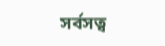সর্বসত্ব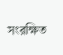সংরক্ষিত